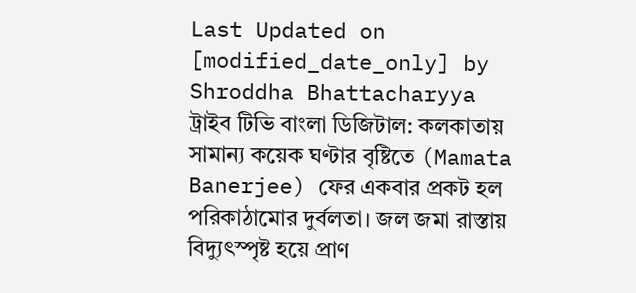Last Updated on [modified_date_only] by Shroddha Bhattacharyya
ট্রাইব টিভি বাংলা ডিজিটাল: কলকাতায় সামান্য কয়েক ঘণ্টার বৃষ্টিতে (Mamata Banerjee) ফের একবার প্রকট হল পরিকাঠামোর দুর্বলতা। জল জমা রাস্তায় বিদ্যুৎস্পৃষ্ট হয়ে প্রাণ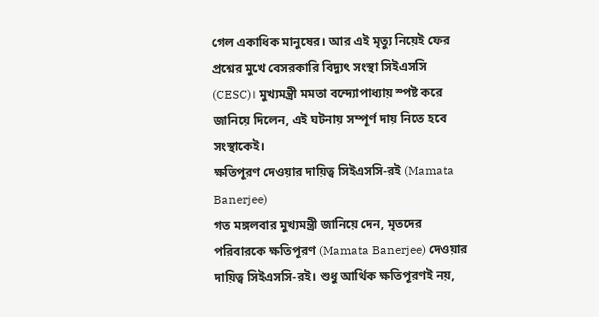গেল একাধিক মানুষের। আর এই মৃত্যু নিয়েই ফের প্রশ্নের মুখে বেসরকারি বিদ্যুৎ সংস্থা সিইএসসি (CESC)। মুখ্যমন্ত্রী মমতা বন্দ্যোপাধ্যায় স্পষ্ট করে জানিয়ে দিলেন, এই ঘটনায় সম্পূর্ণ দায় নিতে হবে সংস্থাকেই।
ক্ষতিপূরণ দেওয়ার দায়িত্ব সিইএসসি-রই (Mamata Banerjee)
গত মঙ্গলবার মুখ্যমন্ত্রী জানিয়ে দেন, মৃতদের পরিবারকে ক্ষতিপূরণ (Mamata Banerjee) দেওয়ার দায়িত্ব সিইএসসি-রই। শুধু আর্থিক ক্ষতিপূরণই নয়,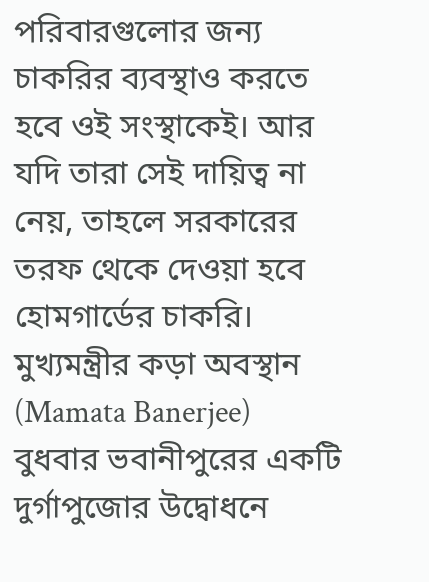পরিবারগুলোর জন্য চাকরির ব্যবস্থাও করতে হবে ওই সংস্থাকেই। আর যদি তারা সেই দায়িত্ব না নেয়, তাহলে সরকারের তরফ থেকে দেওয়া হবে হোমগার্ডের চাকরি।
মুখ্যমন্ত্রীর কড়া অবস্থান (Mamata Banerjee)
বুধবার ভবানীপুরের একটি দুর্গাপুজোর উদ্বোধনে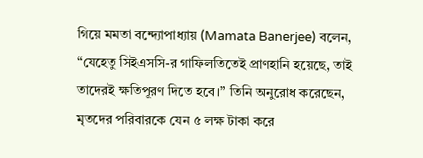গিয়ে মমতা বন্দ্যোপাধ্যায় (Mamata Banerjee) বলেন, “যেহেতু সিইএসসি-র গাফিলতিতেই প্রাণহানি হয়েছে, তাই তাদেরই ক্ষতিপূরণ দিতে হবে।” তিনি অনুরোধ করেছেন, মৃতদের পরিবারকে যেন ৫ লক্ষ টাকা করে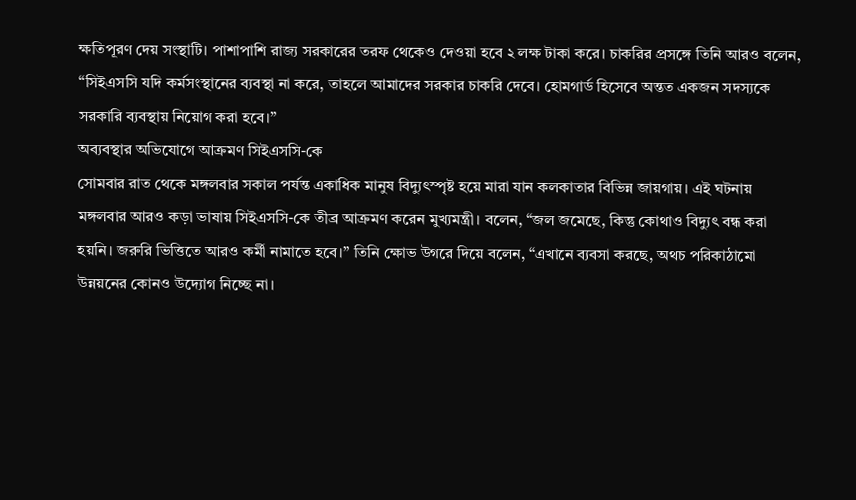ক্ষতিপূরণ দেয় সংস্থাটি। পাশাপাশি রাজ্য সরকারের তরফ থেকেও দেওয়া হবে ২ লক্ষ টাকা করে। চাকরির প্রসঙ্গে তিনি আরও বলেন, “সিইএসসি যদি কর্মসংস্থানের ব্যবস্থা না করে, তাহলে আমাদের সরকার চাকরি দেবে। হোমগার্ড হিসেবে অন্তত একজন সদস্যকে সরকারি ব্যবস্থায় নিয়োগ করা হবে।”
অব্যবস্থার অভিযোগে আক্রমণ সিইএসসি-কে
সোমবার রাত থেকে মঙ্গলবার সকাল পর্যন্ত একাধিক মানুষ বিদ্যুৎস্পৃষ্ট হয়ে মারা যান কলকাতার বিভিন্ন জায়গায়। এই ঘটনায় মঙ্গলবার আরও কড়া ভাষায় সিইএসসি-কে তীব্র আক্রমণ করেন মুখ্যমন্ত্রী। বলেন, “জল জমেছে, কিন্তু কোথাও বিদ্যুৎ বন্ধ করা হয়নি। জরুরি ভিত্তিতে আরও কর্মী নামাতে হবে।” তিনি ক্ষোভ উগরে দিয়ে বলেন, “এখানে ব্যবসা করছে, অথচ পরিকাঠামো উন্নয়নের কোনও উদ্যোগ নিচ্ছে না।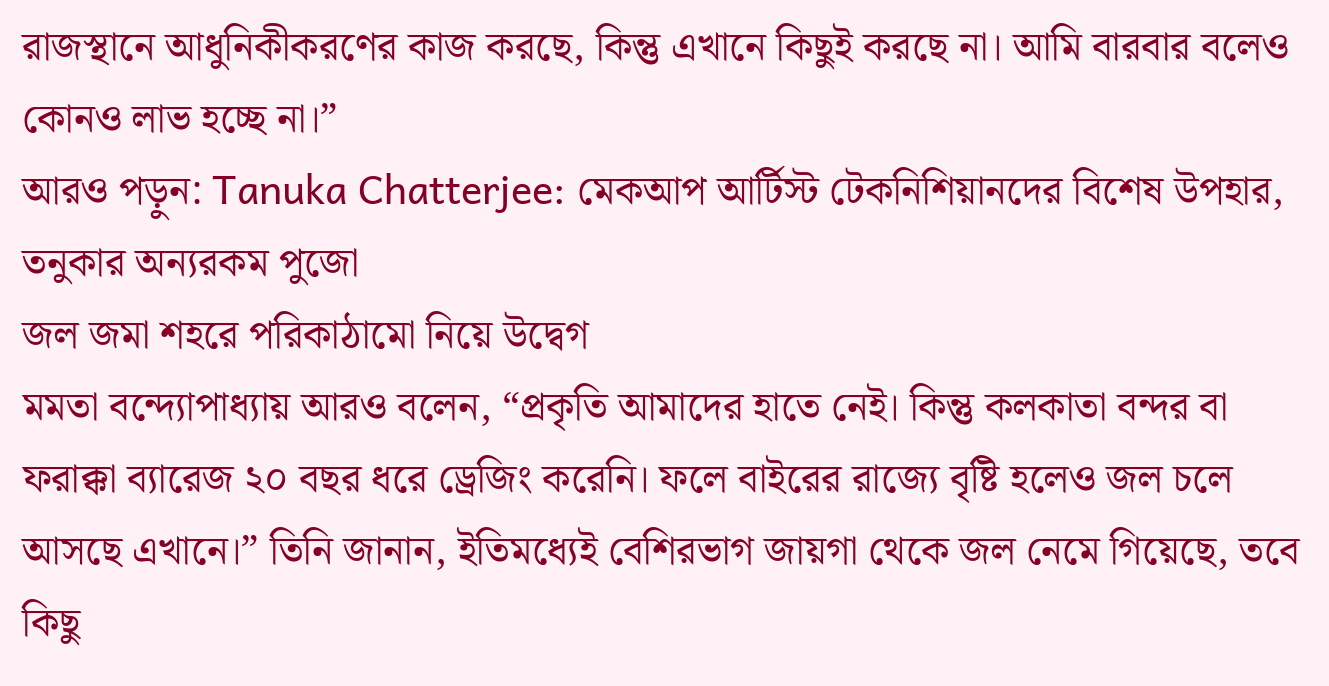রাজস্থানে আধুনিকীকরণের কাজ করছে, কিন্তু এখানে কিছুই করছে না। আমি বারবার বলেও কোনও লাভ হচ্ছে না।”
আরও পড়ুন: Tanuka Chatterjee: মেকআপ আর্টিস্ট টেকনিশিয়ানদের বিশেষ উপহার, তনুকার অন্যরকম পুজো
জল জমা শহরে পরিকাঠামো নিয়ে উদ্বেগ
মমতা বন্দ্যোপাধ্যায় আরও বলেন, “প্রকৃতি আমাদের হাতে নেই। কিন্তু কলকাতা বন্দর বা ফরাক্কা ব্যারেজ ২০ বছর ধরে ড্রেজিং করেনি। ফলে বাইরের রাজ্যে বৃষ্টি হলেও জল চলে আসছে এখানে।” তিনি জানান, ইতিমধ্যেই বেশিরভাগ জায়গা থেকে জল নেমে গিয়েছে, তবে কিছু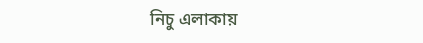নিচু এলাকায়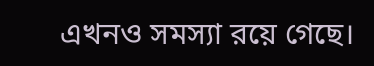এখনও সমস্যা রয়ে গেছে।